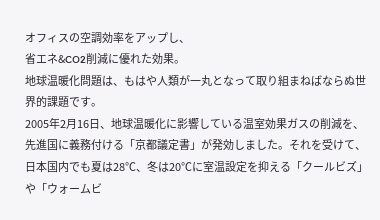オフィスの空調効率をアップし、
省エネ&CO2削減に優れた効果。
地球温暖化問題は、もはや人類が一丸となって取り組まねばならぬ世界的課題です。
2005年2月16日、地球温暖化に影響している温室効果ガスの削減を、先進国に義務付ける「京都議定書」が発効しました。それを受けて、日本国内でも夏は28℃、冬は20℃に室温設定を抑える「クールビズ」や「ウォームビ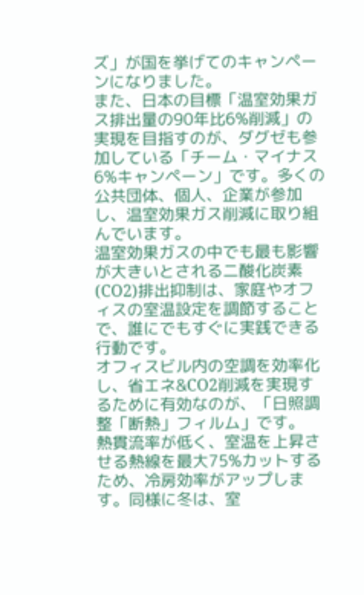ズ」が国を挙げてのキャンペーンになりました。
また、日本の目標「温室効果ガス排出量の90年比6%削減」の実現を目指すのが、ダグゼも参加している「チーム・マイナス6%キャンペーン」です。多くの公共団体、個人、企業が参加し、温室効果ガス削減に取り組んでいます。
温室効果ガスの中でも最も影響が大きいとされる二酸化炭素(CO2)排出抑制は、家庭やオフィスの室温設定を調節することで、誰にでもすぐに実践できる行動です。
オフィスビル内の空調を効率化し、省エネ&CO2削減を実現するために有効なのが、「日照調整「断熱」フィルム」です。
熱貫流率が低く、室温を上昇させる熱線を最大75%カットするため、冷房効率がアップします。同様に冬は、室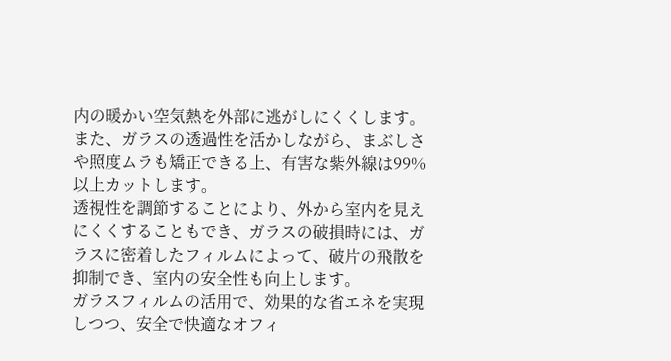内の暖かい空気熱を外部に逃がしにくくします。
また、ガラスの透過性を活かしながら、まぶしさや照度ムラも矯正できる上、有害な紫外線は99%以上カットします。
透視性を調節することにより、外から室内を見えにくくすることもでき、ガラスの破損時には、ガラスに密着したフィルムによって、破片の飛散を抑制でき、室内の安全性も向上します。
ガラスフィルムの活用で、効果的な省エネを実現しつつ、安全で快適なオフィ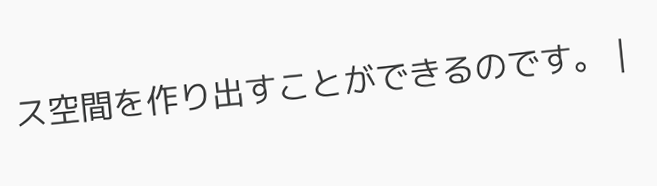ス空間を作り出すことができるのです。 |